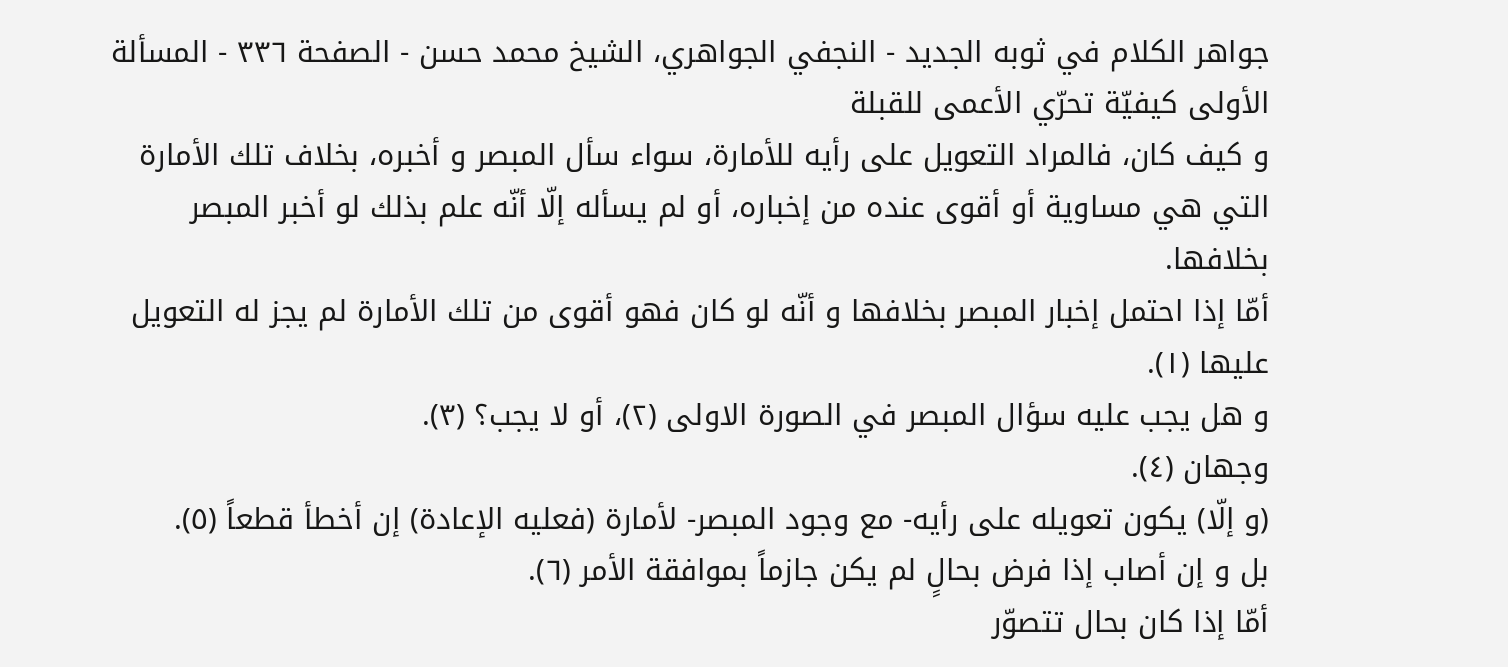جواهر الكلام في ثوبه الجديد - النجفي الجواهري، الشيخ محمد حسن - الصفحة ٣٣٦ - المسألة الأولى كيفيّة تحرّي الأعمى للقبلة
و كيف كان، فالمراد التعويل على رأيه للأمارة، سواء سأل المبصر و أخبره، بخلاف تلك الأمارة التي هي مساوية أو أقوى عنده من إخباره، أو لم يسأله إلّا أنّه علم بذلك لو أخبر المبصر بخلافها.
أمّا إذا احتمل إخبار المبصر بخلافها و أنّه لو كان فهو أقوى من تلك الأمارة لم يجز له التعويل عليها (١).
و هل يجب عليه سؤال المبصر في الصورة الاولى (٢)، أو لا يجب؟ (٣).
وجهان (٤).
(و إلّا) يكون تعويله على رأيه- مع وجود المبصر- لأمارة (فعليه الإعادة) إن أخطأ قطعاً (٥).
بل و إن أصاب إذا فرض بحالٍ لم يكن جازماً بموافقة الأمر (٦).
أمّا إذا كان بحال تتصوّر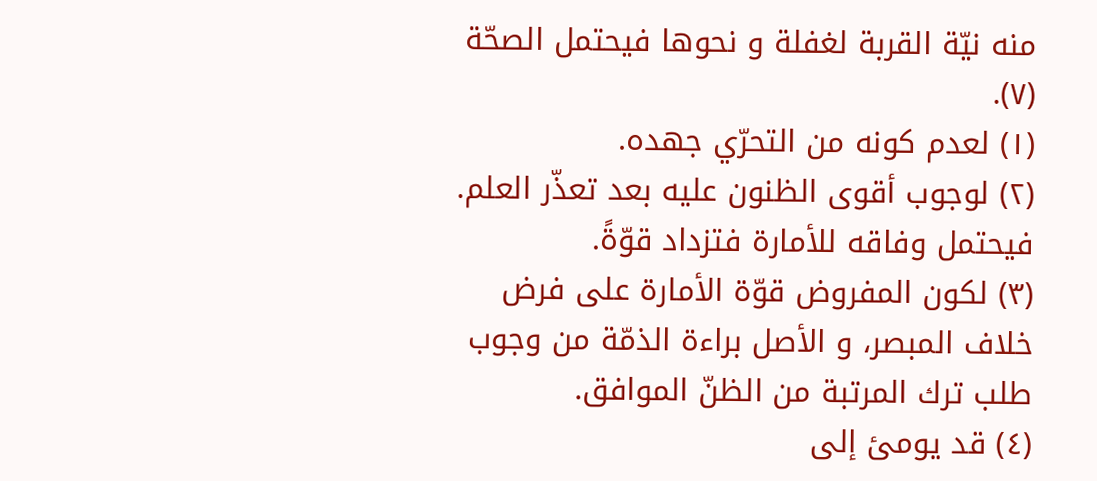منه نيّة القربة لغفلة و نحوها فيحتمل الصحّة (٧).
(١) لعدم كونه من التحرّي جهده.
(٢) لوجوب أقوى الظنون عليه بعد تعذّر العلم.
فيحتمل وفاقه للأمارة فتزداد قوّةً.
(٣) لكون المفروض قوّة الأمارة على فرض خلاف المبصر، و الأصل براءة الذمّة من وجوب طلب ترك المرتبة من الظنّ الموافق.
(٤) قد يومئ إلى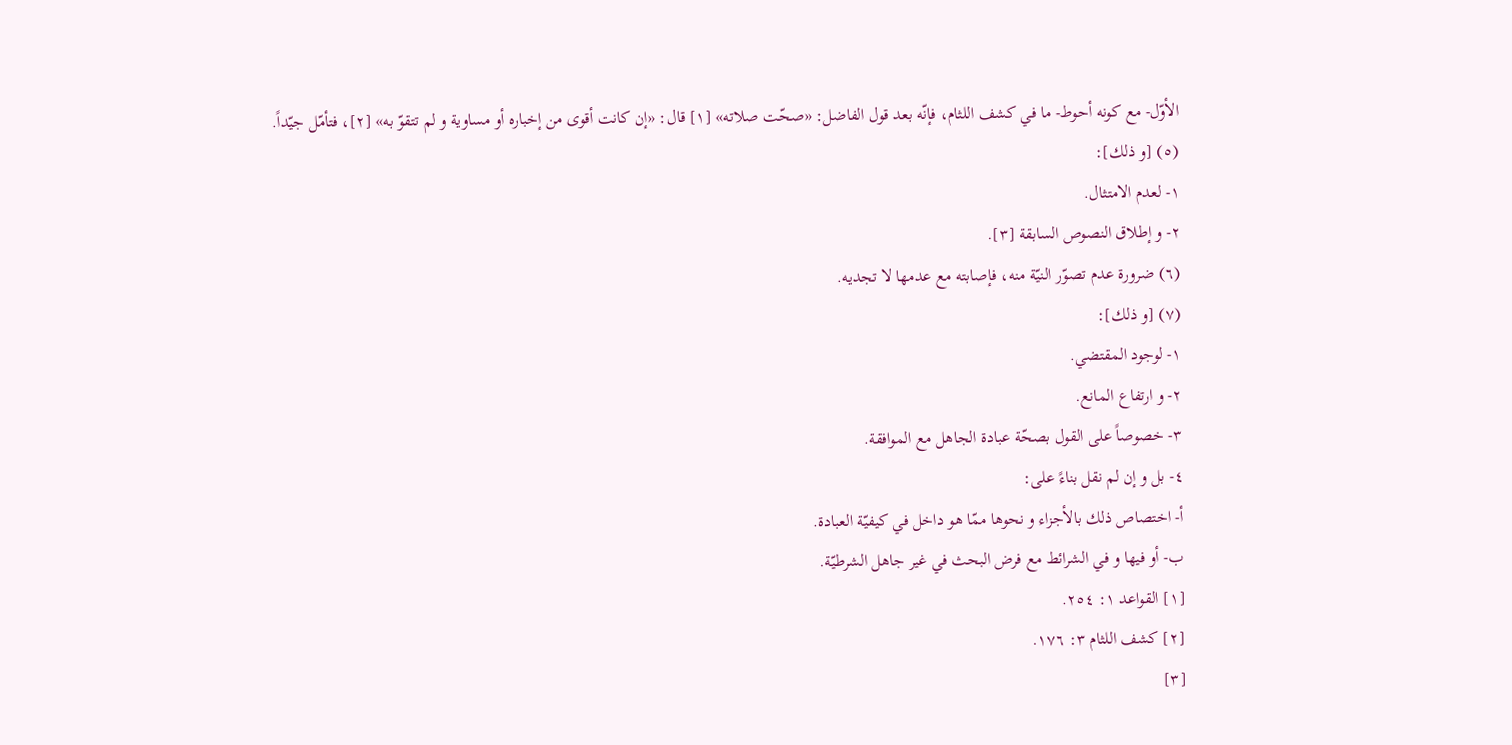الأوّل- مع كونه أحوط- ما في كشف اللثام، فإنّه بعد قول الفاضل: «صحّت صلاته» [١] قال: «إن كانت أقوى من إخباره أو مساوية و لم تتقوّ به» [٢]، فتأمّل جيّداً.
(٥) [و ذلك]:
١- لعدم الامتثال.
٢- و إطلاق النصوص السابقة [٣].
(٦) ضرورة عدم تصوّر النيّة منه، فإصابته مع عدمها لا تجديه.
(٧) [و ذلك]:
١- لوجود المقتضي.
٢- و ارتفاع المانع.
٣- خصوصاً على القول بصحّة عبادة الجاهل مع الموافقة.
٤- بل و إن لم نقل بناءً على:
أ- اختصاص ذلك بالأجزاء و نحوها ممّا هو داخل في كيفيّة العبادة.
ب- أو فيها و في الشرائط مع فرض البحث في غير جاهل الشرطيّة.
[١] القواعد ١: ٢٥٤.
[٢] كشف اللثام ٣: ١٧٦.
[٣]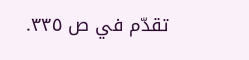تقدّم في ص ٣٣٥.